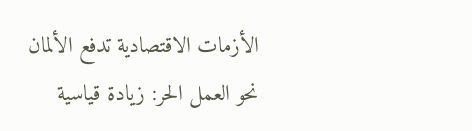الأزمات الاقتصادية تدفع الألمان نحو العمل الحر: زيادة قياسية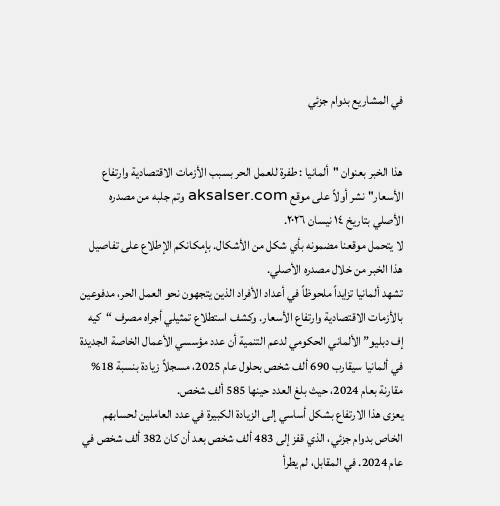في المشاريع بدوام جزئي


هذا الخبر بعنوان "ألمانيا : طفرة للعمل الحر بسبب الأزمات الاقتصادية وارتفاع الأسعار" نشر أولاً على موقع aksalser.com وتم جلبه من مصدره الأصلي بتاريخ ١٤ نيسان ٢٠٢٦.
لا يتحمل موقعنا مضمونه بأي شكل من الأشكال. بإمكانكم الإطلاع على تفاصيل هذا الخبر من خلال مصدره الأصلي.
تشهد ألمانيا تزايداً ملحوظاً في أعداد الأفراد الذين يتجهون نحو العمل الحر، مدفوعين بالأزمات الاقتصادية وارتفاع الأسعار. وكشف استطلاع تمثيلي أجراه مصرف “كيه إف دبليو” الألماني الحكومي لدعم التنمية أن عدد مؤسسي الأعمال الخاصة الجديدة في ألمانيا سيقارب 690 ألف شخص بحلول عام 2025، مسجلاً زيادة بنسبة 18% مقارنة بعام 2024، حيث بلغ العدد حينها 585 ألف شخص.
يعزى هذا الارتفاع بشكل أساسي إلى الزيادة الكبيرة في عدد العاملين لحسابهم الخاص بدوام جزئي، الذي قفز إلى 483 ألف شخص بعد أن كان 382 ألف شخص في عام 2024. في المقابل، لم يطرأ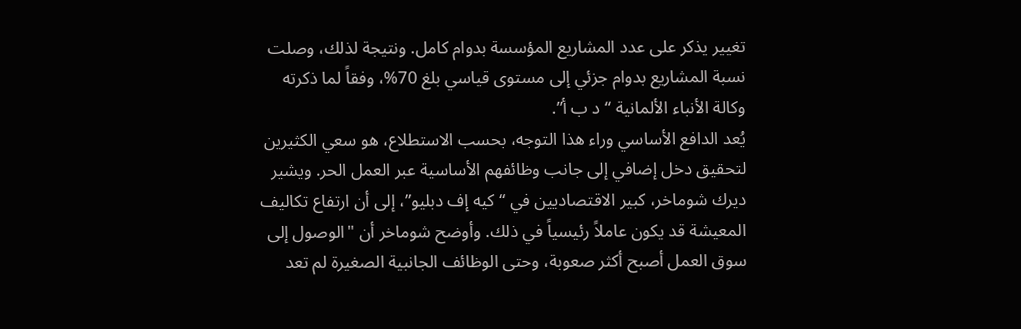تغيير يذكر على عدد المشاريع المؤسسة بدوام كامل. ونتيجة لذلك، وصلت نسبة المشاريع بدوام جزئي إلى مستوى قياسي بلغ 70%، وفقاً لما ذكرته وكالة الأنباء الألمانية “د ب أ”.
يُعد الدافع الأساسي وراء هذا التوجه، بحسب الاستطلاع، هو سعي الكثيرين لتحقيق دخل إضافي إلى جانب وظائفهم الأساسية عبر العمل الحر. ويشير ديرك شوماخر، كبير الاقتصاديين في “كيه إف دبليو”، إلى أن ارتفاع تكاليف المعيشة قد يكون عاملاً رئيسياً في ذلك. وأوضح شوماخر أن "الوصول إلى سوق العمل أصبح أكثر صعوبة، وحتى الوظائف الجانبية الصغيرة لم تعد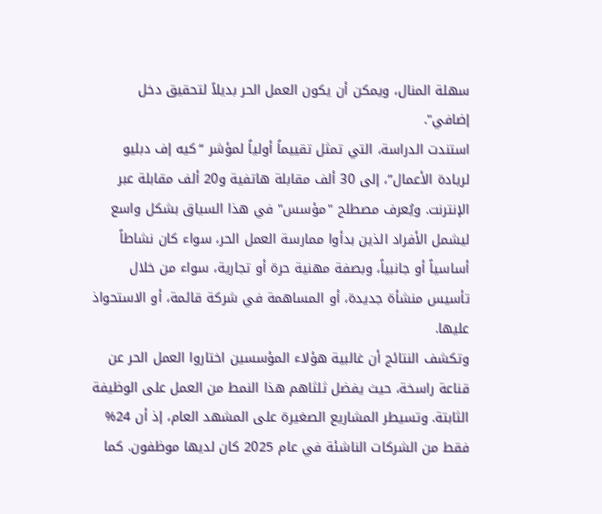سهلة المنال، ويمكن أن يكون العمل الحر بديلاً لتحقيق دخل إضافي".
استندت الدراسة، التي تمثل تقييماً أولياً لمؤشر “كيه إف دبليو لريادة الأعمال”، إلى 30 ألف مقابلة هاتفية و20 ألف مقابلة عبر الإنترنت. ويُعرف مصطلح "مؤسس" في هذا السياق بشكل واسع ليشمل الأفراد الذين بدأوا ممارسة العمل الحر، سواء كان نشاطاً أساسياً أو جانبياً، وبصفة مهنية حرة أو تجارية، سواء من خلال تأسيس منشأة جديدة، أو المساهمة في شركة قائمة، أو الاستحواذ عليها.
وتكشف النتائج أن غالبية هؤلاء المؤسسين اختاروا العمل الحر عن قناعة راسخة، حيث يفضل ثلثاهم هذا النمط من العمل على الوظيفة الثابتة. وتسيطر المشاريع الصغيرة على المشهد العام، إذ أن 24% فقط من الشركات الناشئة في عام 2025 كان لديها موظفون. كما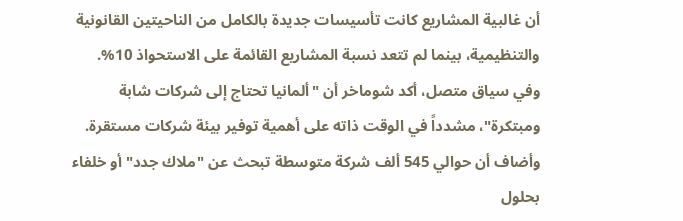أن غالبية المشاريع كانت تأسيسات جديدة بالكامل من الناحيتين القانونية والتنظيمية، بينما لم تتعد نسبة المشاريع القائمة على الاستحواذ 10%.
وفي سياق متصل، أكد شوماخر أن "ألمانيا تحتاج إلى شركات شابة ومبتكرة"، مشدداً في الوقت ذاته على أهمية توفير بيئة شركات مستقرة. وأضاف أن حوالي 545 ألف شركة متوسطة تبحث عن "ملاك جدد" أو خلفاء بحلول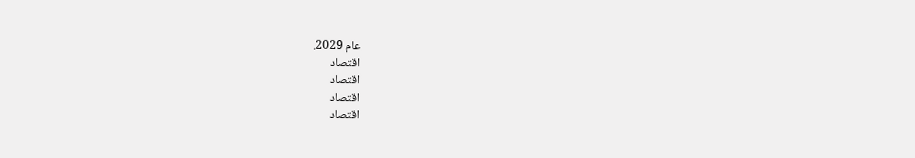عام 2029.
اقتصاد
اقتصاد
اقتصاد
اقتصاد